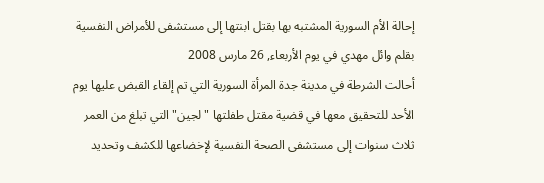إحالة الأم السورية المشتبه بها بقتل ابنتها إلى مستشفى للأمراض النفسية
بقلم وائل مهدي في يوم الأربعاء, 26 مارس 2008
أحالت الشرطة في مدينة جدة المرأة السورية التي تم إلقاء القبض عليها يوم الأحد للتحقيق معها في قضية مقتل طفلتها "لجين" التي تبلغ من العمر ثلاث سنوات إلى مستشفى الصحة النفسية لإخضاعها للكشف وتحديد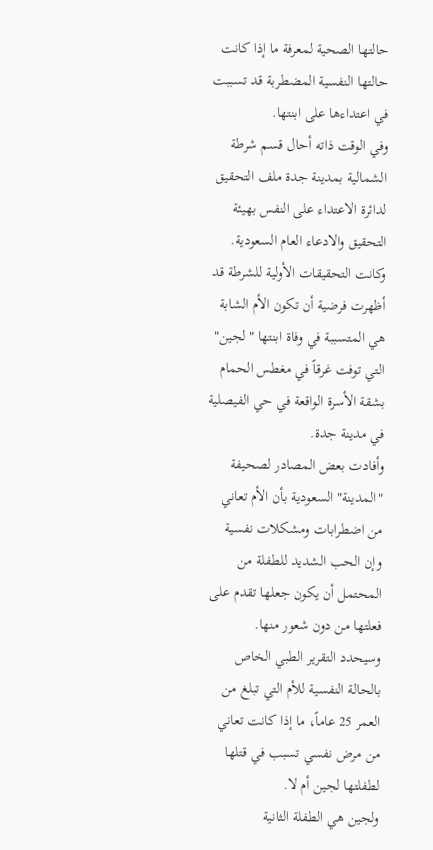حالتها الصحية لمعرفة ما إذا كانت حالتها النفسية المضطربة قد تسببت في اعتداءها على ابنتها.
وفي الوقت ذاته أحال قسم شرطة الشمالية بمدينة جدة ملف التحقيق لدائرة الاعتداء على النفس بهيئة التحقيق والادعاء العام السعودية.
وكانت التحقيقات الأولية للشرطة قد أظهرت فرضية أن تكون الأم الشابة هي المتسببة في وفاة ابنتها "لجين" التي توفت غرقاً في مغطس الحمام بشقة الأسرة الواقعة في حي الفيصلية في مدينة جدة.
وأفادت بعض المصادر لصحيفة "المدينة" السعودية بأن الأم تعاني من اضطرابات ومشكلات نفسية وإن الحب الشديد للطفلة من المحتمل أن يكون جعلها تقدم على فعلتها من دون شعور منها.
وسيحدد التقرير الطبي الخاص بالحالة النفسية للأم التي تبلغ من العمر 25 عاماً، ما إذا كانت تعاني من مرض نفسي تسبب في قتلها لطفلتها لجين أم لا.
ولجين هي الطفلة الثانية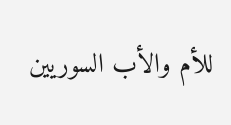للأم والأب السوريين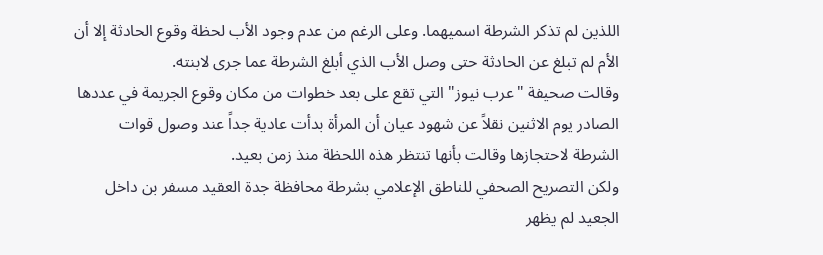اللذين لم تذكر الشرطة اسميهما. وعلى الرغم من عدم وجود الأب لحظة وقوع الحادثة إلا أن الأم لم تبلغ عن الحادثة حتى وصل الأب الذي أبلغ الشرطة عما جرى لابنته.
وقالت صحيفة "عرب نيوز" التي تقع على بعد خطوات من مكان وقوع الجريمة في عددها الصادر يوم الاثنين نقلاً عن شهود عيان أن المرأة بدأت عادية جداً عند وصول قوات الشرطة لاحتجازها وقالت بأنها تنتظر هذه اللحظة منذ زمن بعيد.
ولكن التصريح الصحفي للناطق الإعلامي بشرطة محافظة جدة العقيد مسفر بن داخل الجعيد لم يظهر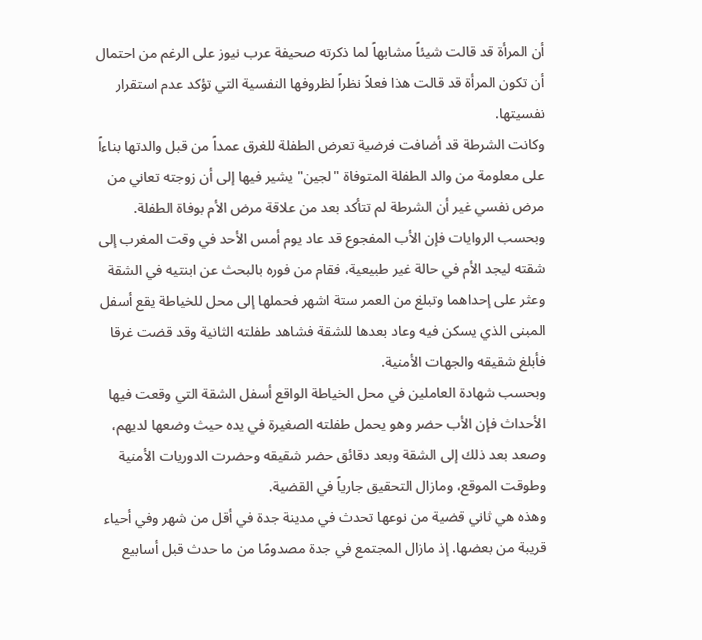أن المرأة قد قالت شيئاً مشابهاً لما ذكرته صحيفة عرب نيوز على الرغم من احتمال أن تكون المرأة قد قالت هذا فعلاً نظراً لظروفها النفسية التي تؤكد عدم استقرار نفسيتها.
وكانت الشرطة قد أضافت فرضية تعرض الطفلة للغرق عمداً من قبل والدتها بناءاً على معلومة من والد الطفلة المتوفاة "لجين" يشير فيها إلى أن زوجته تعاني من مرض نفسي غير أن الشرطة لم تتأكد بعد من علاقة مرض الأم بوفاة الطفلة.
وبحسب الروايات فإن الأب المفجوع قد عاد يوم أمس الأحد في وقت المغرب إلى شقته ليجد الأم في حالة غير طبيعية، فقام من فوره بالبحث عن ابنتيه في الشقة وعثر على إحداهما وتبلغ من العمر ستة اشهر فحملها إلى محل للخياطة يقع أسفل المبنى الذي يسكن فيه وعاد بعدها للشقة فشاهد طفلته الثانية وقد قضت غرقا فأبلغ شقيقه والجهات الأمنية.
وبحسب شهادة العاملين في محل الخياطة الواقع أسفل الشقة التي وقعت فيها الأحداث فإن الأب حضر وهو يحمل طفلته الصغيرة في يده حيث وضعها لديهم، وصعد بعد ذلك إلى الشقة وبعد دقائق حضر شقيقه وحضرت الدوريات الأمنية وطوقت الموقع، ومازال التحقيق جارياً في القضية.
وهذه هي ثاني قضية من نوعها تحدث في مدينة جدة في أقل من شهر وفي أحياء قريبة من بعضها. إذ مازال المجتمع في جدة مصدومًا من ما حدث قبل أسابيع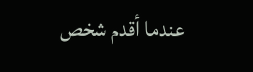عندما أقدم شخص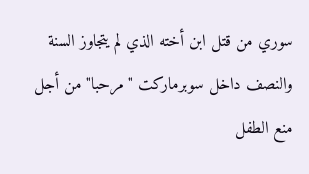سوري من قتل ابن أخته الذي لم يتجاوز السنة والنصف داخل سوبرماركت "مرحبا" من أجل منع الطفل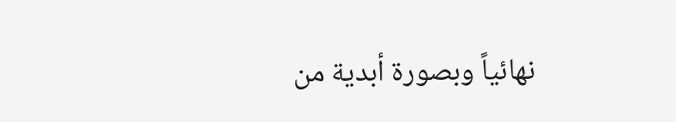نهائياً وبصورة أبدية من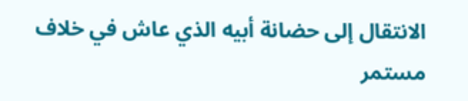الانتقال إلى حضانة أبيه الذي عاش في خلاف مستمر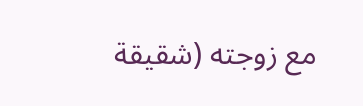مع زوجته (شقيقة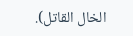الخال القاتل).